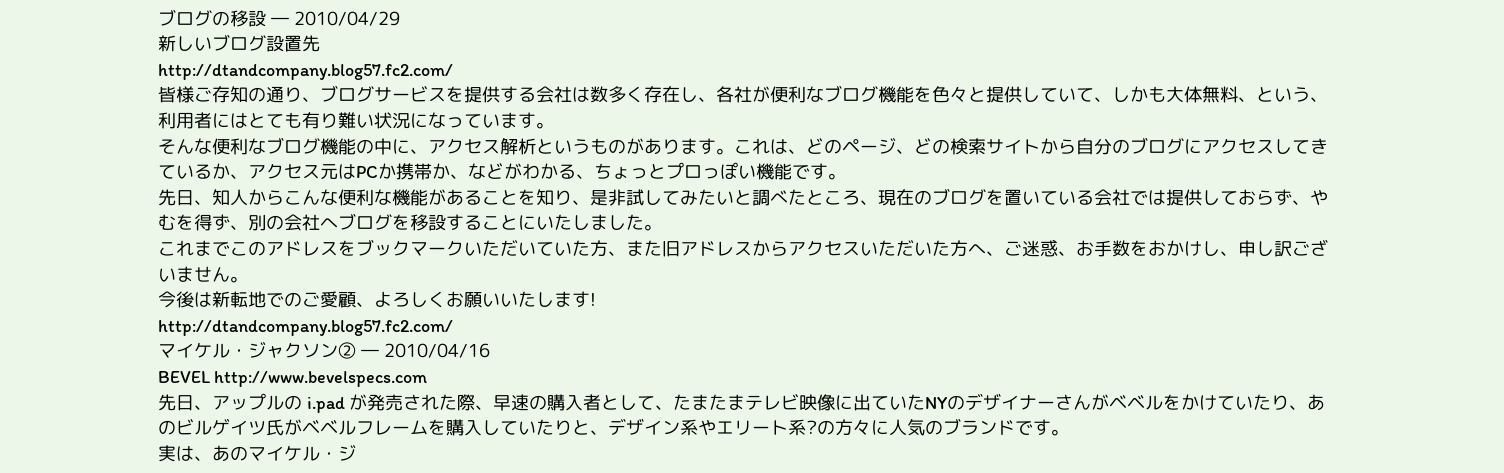ブログの移設 ― 2010/04/29
新しいブログ設置先
http://dtandcompany.blog57.fc2.com/
皆様ご存知の通り、ブログサービスを提供する会社は数多く存在し、各社が便利なブログ機能を色々と提供していて、しかも大体無料、という、利用者にはとても有り難い状況になっています。
そんな便利なブログ機能の中に、アクセス解析というものがあります。これは、どのページ、どの検索サイトから自分のブログにアクセスしてきているか、アクセス元はPCか携帯か、などがわかる、ちょっとプロっぽい機能です。
先日、知人からこんな便利な機能があることを知り、是非試してみたいと調べたところ、現在のブログを置いている会社では提供しておらず、やむを得ず、別の会社へブログを移設することにいたしました。
これまでこのアドレスをブックマークいただいていた方、また旧アドレスからアクセスいただいた方へ、ご迷惑、お手数をおかけし、申し訳ございません。
今後は新転地でのご愛顧、よろしくお願いいたします!
http://dtandcompany.blog57.fc2.com/
マイケル・ジャクソン② ― 2010/04/16
BEVEL http://www.bevelspecs.com
先日、アップルの i.pad が発売された際、早速の購入者として、たまたまテレビ映像に出ていたNYのデザイナーさんがベベルをかけていたり、あのビルゲイツ氏がベベルフレームを購入していたりと、デザイン系やエリート系?の方々に人気のブランドです。
実は、あのマイケル・ジ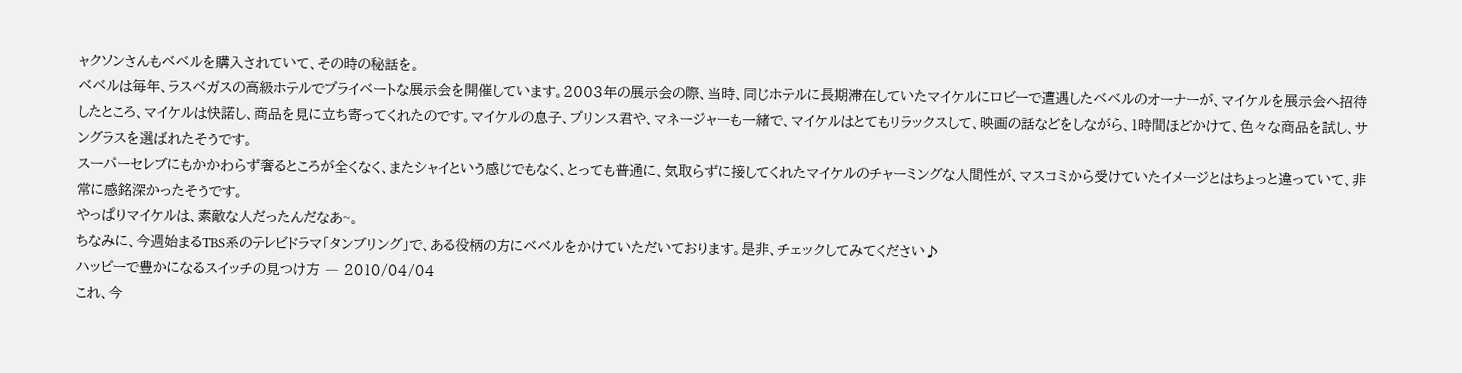ャクソンさんもベベルを購入されていて、その時の秘話を。
ベベルは毎年、ラスベガスの高級ホテルでプライベートな展示会を開催しています。2003年の展示会の際、当時、同じホテルに長期滞在していたマイケルにロビーで遭遇したベベルのオーナーが、マイケルを展示会へ招待したところ、マイケルは快諾し、商品を見に立ち寄ってくれたのです。マイケルの息子、プリンス君や、マネージャーも一緒で、マイケルはとてもリラックスして、映画の話などをしながら、1時間ほどかけて、色々な商品を試し、サングラスを選ばれたそうです。
スーパーセレブにもかかわらず奢るところが全くなく、またシャイという感じでもなく、とっても普通に、気取らずに接してくれたマイケルのチャーミングな人間性が、マスコミから受けていたイメージとはちょっと違っていて、非常に感銘深かったそうです。
やっぱりマイケルは、素敵な人だったんだなあ~。
ちなみに、今週始まるTBS系のテレビドラマ「タンブリング」で、ある役柄の方にベベルをかけていただいております。是非、チェックしてみてください♪
ハッピーで豊かになるスイッチの見つけ方 ― 2010/04/04
これ、今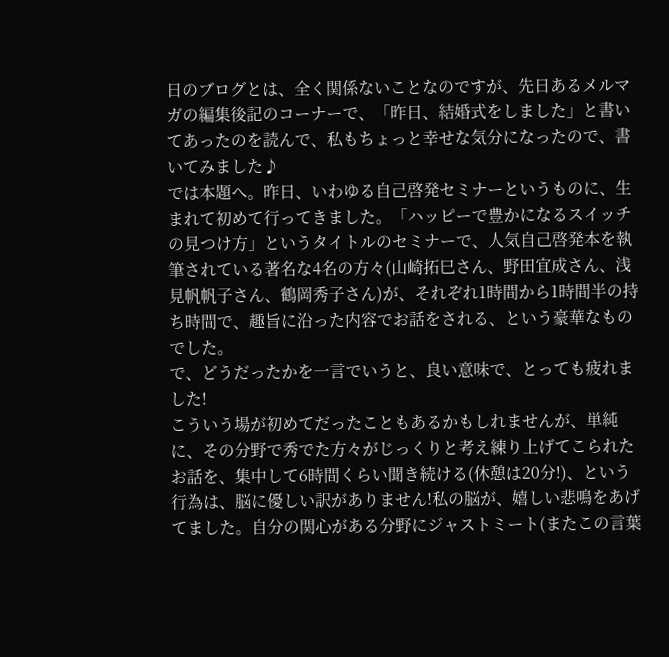日のブログとは、全く関係ないことなのですが、先日あるメルマガの編集後記のコーナーで、「昨日、結婚式をしました」と書いてあったのを読んで、私もちょっと幸せな気分になったので、書いてみました♪
では本題へ。昨日、いわゆる自己啓発セミナーというものに、生まれて初めて行ってきました。「ハッピーで豊かになるスイッチの見つけ方」というタイトルのセミナーで、人気自己啓発本を執筆されている著名な4名の方々(山崎拓巳さん、野田宜成さん、浅見帆帆子さん、鶴岡秀子さん)が、それぞれ1時間から1時間半の持ち時間で、趣旨に沿った内容でお話をされる、という豪華なものでした。
で、どうだったかを一言でいうと、良い意味で、とっても疲れました!
こういう場が初めてだったこともあるかもしれませんが、単純に、その分野で秀でた方々がじっくりと考え練り上げてこられたお話を、集中して6時間くらい聞き続ける(休憩は20分!)、という行為は、脳に優しい訳がありません!私の脳が、嬉しい悲鳴をあげてました。自分の関心がある分野にジャストミート(またこの言葉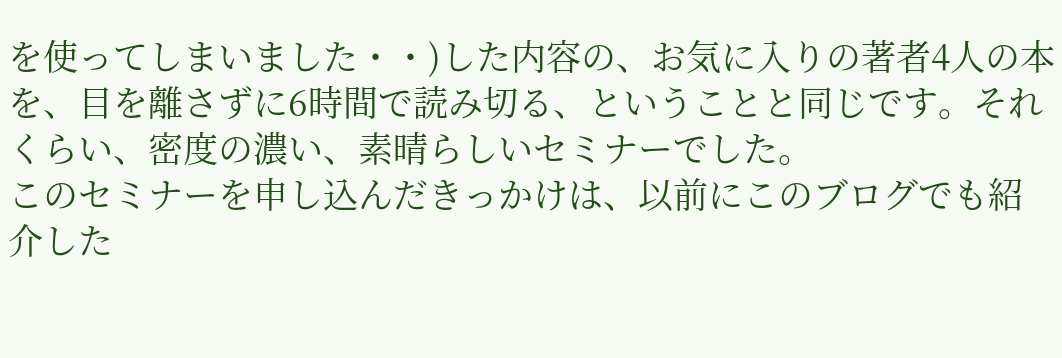を使ってしまいました・・)した内容の、お気に入りの著者4人の本を、目を離さずに6時間で読み切る、ということと同じです。それくらい、密度の濃い、素晴らしいセミナーでした。
このセミナーを申し込んだきっかけは、以前にこのブログでも紹介した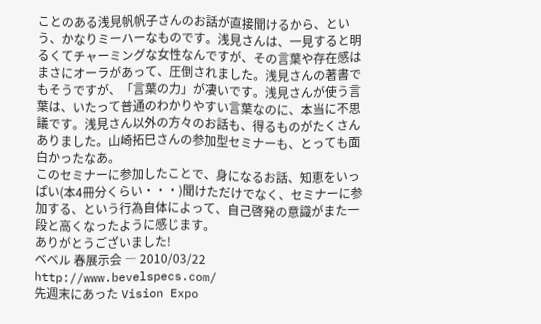ことのある浅見帆帆子さんのお話が直接聞けるから、という、かなりミーハーなものです。浅見さんは、一見すると明るくてチャーミングな女性なんですが、その言葉や存在感はまさにオーラがあって、圧倒されました。浅見さんの著書でもそうですが、「言葉の力」が凄いです。浅見さんが使う言葉は、いたって普通のわかりやすい言葉なのに、本当に不思議です。浅見さん以外の方々のお話も、得るものがたくさんありました。山崎拓巳さんの参加型セミナーも、とっても面白かったなあ。
このセミナーに参加したことで、身になるお話、知恵をいっぱい(本4冊分くらい・・・)聞けただけでなく、セミナーに参加する、という行為自体によって、自己啓発の意識がまた一段と高くなったように感じます。
ありがとうございました!
ベベル 春展示会 ― 2010/03/22
http://www.bevelspecs.com/
先週末にあった Vision Expo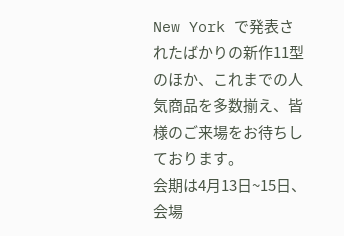New York で発表されたばかりの新作11型のほか、これまでの人気商品を多数揃え、皆様のご来場をお待ちしております。
会期は4月13日~15日、会場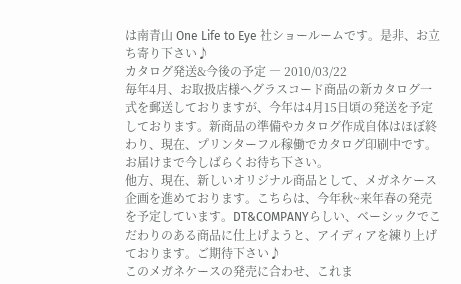は南青山 One Life to Eye 社ショールームです。是非、お立ち寄り下さい♪
カタログ発送&今後の予定 ― 2010/03/22
毎年4月、お取扱店様へグラスコード商品の新カタログ一式を郵送しておりますが、今年は4月15日頃の発送を予定しております。新商品の準備やカタログ作成自体はほぼ終わり、現在、プリンターフル稼働でカタログ印刷中です。お届けまで今しばらくお待ち下さい。
他方、現在、新しいオリジナル商品として、メガネケース企画を進めております。こちらは、今年秋~来年春の発売を予定しています。DT&COMPANYらしい、ベーシックでこだわりのある商品に仕上げようと、アイディアを練り上げております。ご期待下さい♪
このメガネケースの発売に合わせ、これま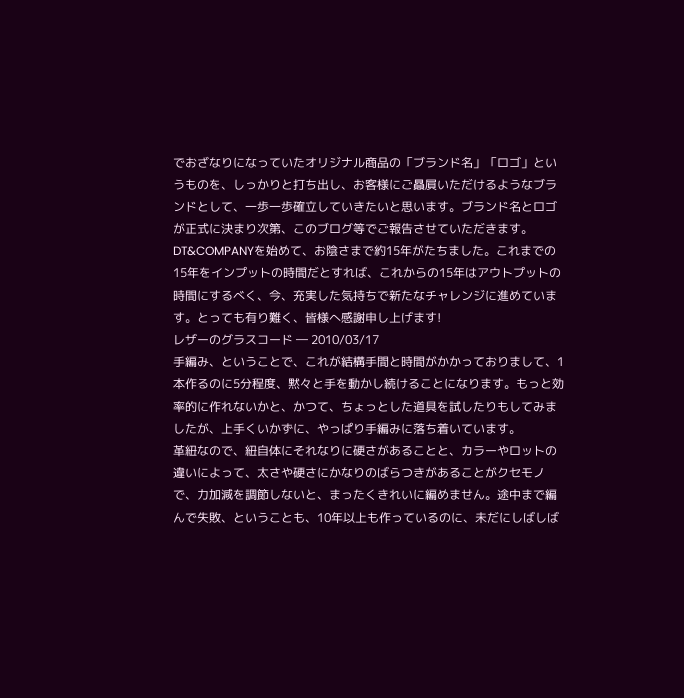でおざなりになっていたオリジナル商品の「ブランド名」「ロゴ」というものを、しっかりと打ち出し、お客様にご贔屓いただけるようなブランドとして、一歩一歩確立していきたいと思います。ブランド名とロゴが正式に決まり次第、このブログ等でご報告させていただきます。
DT&COMPANYを始めて、お陰さまで約15年がたちました。これまでの15年をインプットの時間だとすれば、これからの15年はアウトプットの時間にするべく、今、充実した気持ちで新たなチャレンジに進めています。とっても有り難く、皆様へ感謝申し上げます!
レザーのグラスコード ― 2010/03/17
手編み、ということで、これが結構手間と時間がかかっておりまして、1本作るのに5分程度、黙々と手を動かし続けることになります。もっと効率的に作れないかと、かつて、ちょっとした道具を試したりもしてみましたが、上手くいかずに、やっぱり手編みに落ち着いています。
革紐なので、紐自体にそれなりに硬さがあることと、カラーやロットの違いによって、太さや硬さにかなりのばらつきがあることがクセモノで、力加減を調節しないと、まったくきれいに編めません。途中まで編んで失敗、ということも、10年以上も作っているのに、未だにしばしば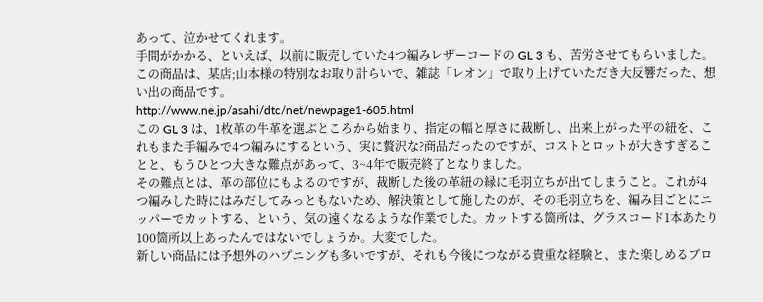あって、泣かせてくれます。
手間がかかる、といえば、以前に販売していた4つ編みレザーコードの GL 3 も、苦労させてもらいました。この商品は、某店;山本様の特別なお取り計らいで、雑誌「レオン」で取り上げていただき大反響だった、想い出の商品です。
http://www.ne.jp/asahi/dtc/net/newpage1-605.html
この GL 3 は、1枚革の牛革を選ぶところから始まり、指定の幅と厚さに裁断し、出来上がった平の紐を、これもまた手編みで4つ編みにするという、実に贅沢な?商品だったのですが、コストとロットが大きすぎることと、もうひとつ大きな難点があって、3~4年で販売終了となりました。
その難点とは、革の部位にもよるのですが、裁断した後の革紐の縁に毛羽立ちが出てしまうこと。これが4つ編みした時にはみだしてみっともないため、解決策として施したのが、その毛羽立ちを、編み目ごとにニッパーでカットする、という、気の遠くなるような作業でした。カットする箇所は、グラスコード1本あたり100箇所以上あったんではないでしょうか。大変でした。
新しい商品には予想外のハプニングも多いですが、それも今後につながる貴重な経験と、また楽しめるブロ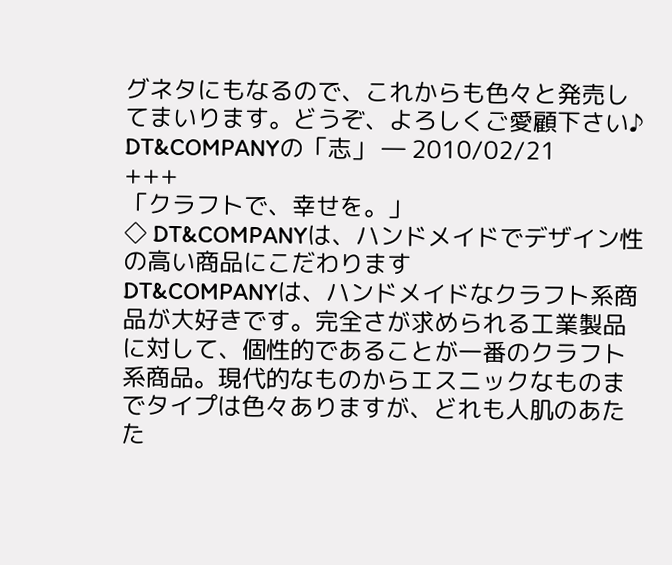グネタにもなるので、これからも色々と発売してまいります。どうぞ、よろしくご愛顧下さい♪
DT&COMPANYの「志」 ― 2010/02/21
+++
「クラフトで、幸せを。」
◇ DT&COMPANYは、ハンドメイドでデザイン性の高い商品にこだわります
DT&COMPANYは、ハンドメイドなクラフト系商品が大好きです。完全さが求められる工業製品に対して、個性的であることが一番のクラフト系商品。現代的なものからエスニックなものまでタイプは色々ありますが、どれも人肌のあたた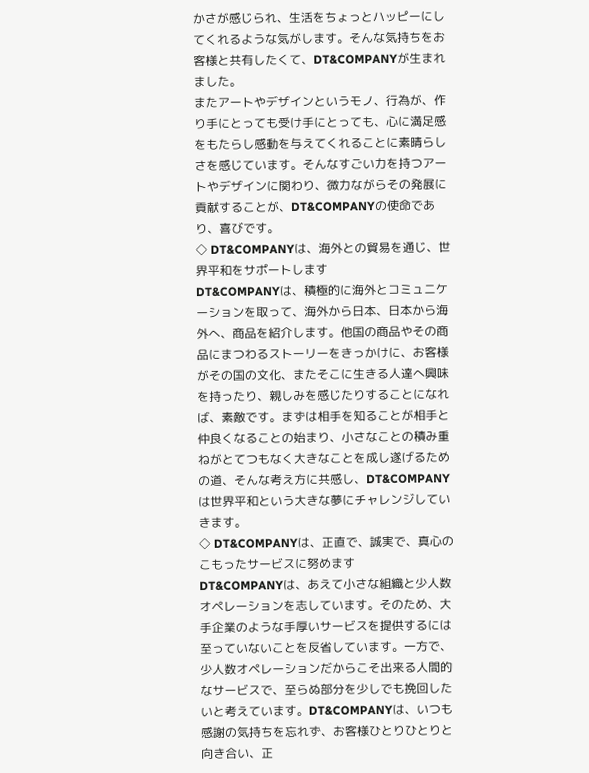かさが感じられ、生活をちょっとハッピーにしてくれるような気がします。そんな気持ちをお客様と共有したくて、DT&COMPANYが生まれました。
またアートやデザインというモノ、行為が、作り手にとっても受け手にとっても、心に満足感をもたらし感動を与えてくれることに素晴らしさを感じています。そんなすごい力を持つアートやデザインに関わり、微力ながらその発展に貢献することが、DT&COMPANYの使命であり、喜びです。
◇ DT&COMPANYは、海外との貿易を通じ、世界平和をサポートします
DT&COMPANYは、積極的に海外とコミュニケーションを取って、海外から日本、日本から海外へ、商品を紹介します。他国の商品やその商品にまつわるストーリーをきっかけに、お客様がその国の文化、またそこに生きる人達へ興味を持ったり、親しみを感じたりすることになれば、素敵です。まずは相手を知ることが相手と仲良くなることの始まり、小さなことの積み重ねがとてつもなく大きなことを成し遂げるための道、そんな考え方に共感し、DT&COMPANYは世界平和という大きな夢にチャレンジしていきます。
◇ DT&COMPANYは、正直で、誠実で、真心のこもったサービスに努めます
DT&COMPANYは、あえて小さな組織と少人数オペレーションを志しています。そのため、大手企業のような手厚いサービスを提供するには至っていないことを反省しています。一方で、少人数オペレーションだからこそ出来る人間的なサービスで、至らぬ部分を少しでも挽回したいと考えています。DT&COMPANYは、いつも感謝の気持ちを忘れず、お客様ひとりひとりと向き合い、正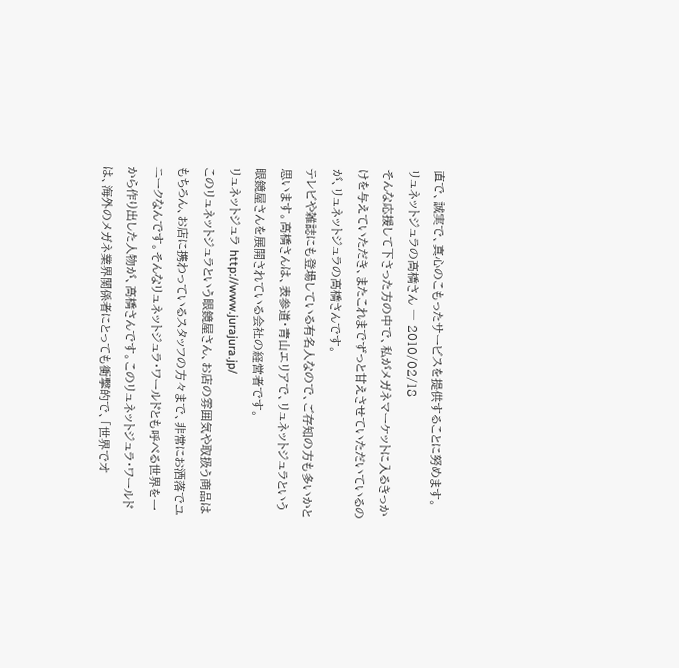直で、誠実で、真心のこもったサービスを提供することに努めます。
リュネットジュラの高橋さん ― 2010/02/18
そんな応援して下さった方の中で、私がメガネマーケットに入るきっかけを与えていただき、またこれまでずっと甘えさせていただいているのが、リュネットジュラの高橋さんです。
テレビや雑誌にも登場している有名人なので、ご存知の方も多いかと思います。高橋さんは、表参道・青山エリアで、リュネットジュラという眼鏡屋さんを展開されている会社の経営者です。
リュネットジュラ http://www.jurajura.jp/
このリュネットジュラという眼鏡屋さん、お店の雰囲気や取扱う商品はもちろん、お店に携わっているスタッフの方々まで、非常にお洒落でユニークなんです。そんなリュネットジュラ・ワールドとも呼べる世界を一から作り出した人物が、高橋さんです。このリュネットジュラ・ワールドは、海外のメガネ業界関係者にとっても衝撃的で、「世界でオ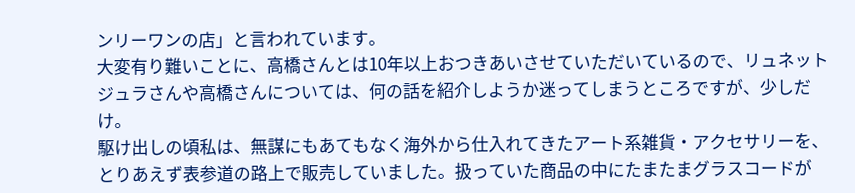ンリーワンの店」と言われています。
大変有り難いことに、高橋さんとは10年以上おつきあいさせていただいているので、リュネットジュラさんや高橋さんについては、何の話を紹介しようか迷ってしまうところですが、少しだけ。
駆け出しの頃私は、無謀にもあてもなく海外から仕入れてきたアート系雑貨・アクセサリーを、とりあえず表参道の路上で販売していました。扱っていた商品の中にたまたまグラスコードが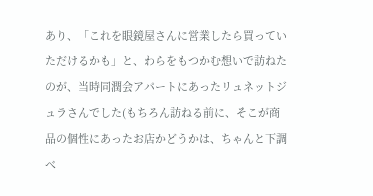あり、「これを眼鏡屋さんに営業したら買っていただけるかも」と、わらをもつかむ想いで訪ねたのが、当時同潤会アパートにあったリュネットジュラさんでした(もちろん訪ねる前に、そこが商品の個性にあったお店かどうかは、ちゃんと下調べ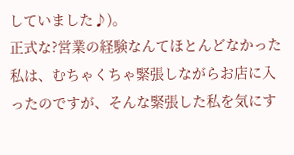していました♪)。
正式な?営業の経験なんてほとんどなかった私は、むちゃくちゃ緊張しながらお店に入ったのですが、そんな緊張した私を気にす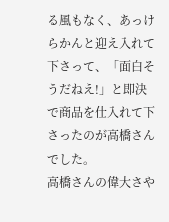る風もなく、あっけらかんと迎え入れて下さって、「面白そうだねえ!」と即決で商品を仕入れて下さったのが高橋さんでした。
高橋さんの偉大さや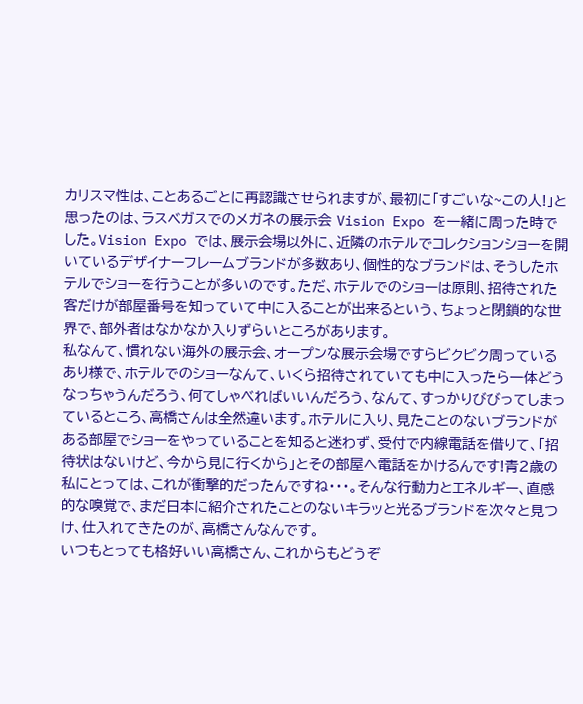カリスマ性は、ことあるごとに再認識させられますが、最初に「すごいな~この人!」と思ったのは、ラスベガスでのメガネの展示会 Vision Expo を一緒に周った時でした。Vision Expo では、展示会場以外に、近隣のホテルでコレクションショーを開いているデザイナーフレームブランドが多数あり、個性的なブランドは、そうしたホテルでショーを行うことが多いのです。ただ、ホテルでのショーは原則、招待された客だけが部屋番号を知っていて中に入ることが出来るという、ちょっと閉鎖的な世界で、部外者はなかなか入りずらいところがあります。
私なんて、慣れない海外の展示会、オープンな展示会場ですらビクビク周っているあり様で、ホテルでのショーなんて、いくら招待されていても中に入ったら一体どうなっちゃうんだろう、何てしゃべればいいんだろう、なんて、すっかりびびってしまっているところ、高橋さんは全然違います。ホテルに入り、見たことのないブランドがある部屋でショーをやっていることを知ると迷わず、受付で内線電話を借りて、「招待状はないけど、今から見に行くから」とその部屋へ電話をかけるんです!青2歳の私にとっては、これが衝撃的だったんですね・・・。そんな行動力とエネルギー、直感的な嗅覚で、まだ日本に紹介されたことのないキラッと光るブランドを次々と見つけ、仕入れてきたのが、高橋さんなんです。
いつもとっても格好いい高橋さん、これからもどうぞ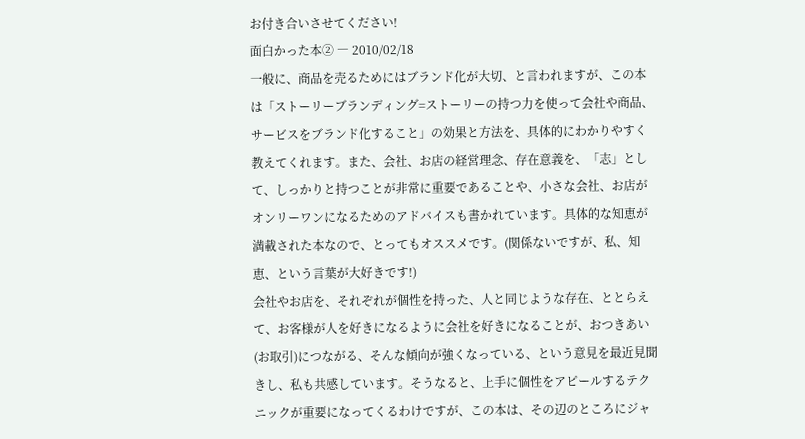お付き合いさせてください!
面白かった本② ― 2010/02/18
一般に、商品を売るためにはブランド化が大切、と言われますが、この本は「ストーリーブランディング=ストーリーの持つ力を使って会社や商品、サービスをブランド化すること」の効果と方法を、具体的にわかりやすく教えてくれます。また、会社、お店の経営理念、存在意義を、「志」として、しっかりと持つことが非常に重要であることや、小さな会社、お店がオンリーワンになるためのアドバイスも書かれています。具体的な知恵が満載された本なので、とってもオススメです。(関係ないですが、私、知恵、という言葉が大好きです!)
会社やお店を、それぞれが個性を持った、人と同じような存在、ととらえて、お客様が人を好きになるように会社を好きになることが、おつきあい(お取引)につながる、そんな傾向が強くなっている、という意見を最近見聞きし、私も共感しています。そうなると、上手に個性をアピールするテクニックが重要になってくるわけですが、この本は、その辺のところにジャ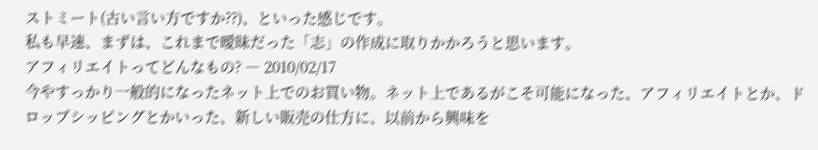ストミート(古い言い方ですか??)、といった感じです。
私も早速、まずは、これまで曖昧だった「志」の作成に取りかかろうと思います。
アフィリエイトってどんなもの? ― 2010/02/17
今やすっかり一般的になったネット上でのお買い物。ネット上であるがこそ可能になった、アフィリエイトとか、ドロップシッピングとかいった、新しい販売の仕方に、以前から興味を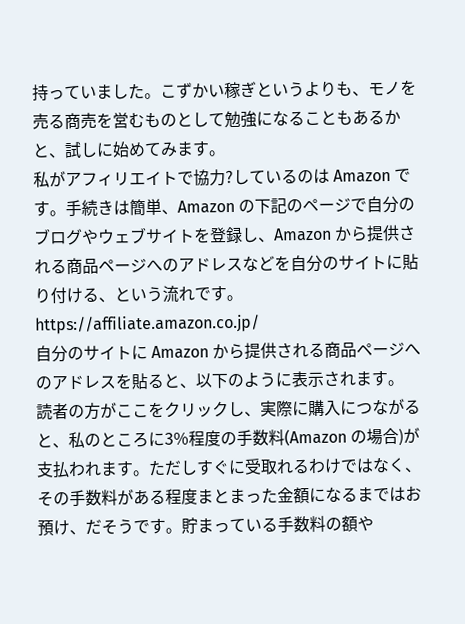持っていました。こずかい稼ぎというよりも、モノを売る商売を営むものとして勉強になることもあるかと、試しに始めてみます。
私がアフィリエイトで協力?しているのは Amazon です。手続きは簡単、Amazon の下記のページで自分のブログやウェブサイトを登録し、Amazon から提供される商品ページへのアドレスなどを自分のサイトに貼り付ける、という流れです。
https://affiliate.amazon.co.jp/
自分のサイトに Amazon から提供される商品ページへのアドレスを貼ると、以下のように表示されます。
読者の方がここをクリックし、実際に購入につながると、私のところに3%程度の手数料(Amazon の場合)が支払われます。ただしすぐに受取れるわけではなく、その手数料がある程度まとまった金額になるまではお預け、だそうです。貯まっている手数料の額や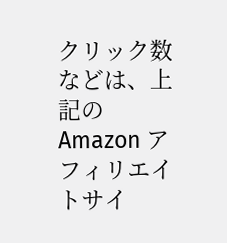クリック数などは、上記の Amazon アフィリエイトサイ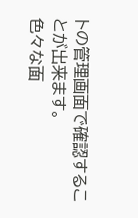トの管理画面で確認することが出来ます。
色々な面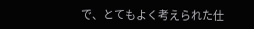で、とてもよく考えられた仕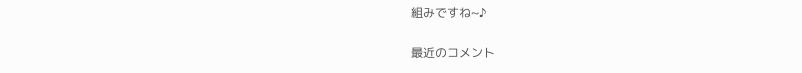組みですね~♪

最近のコメント